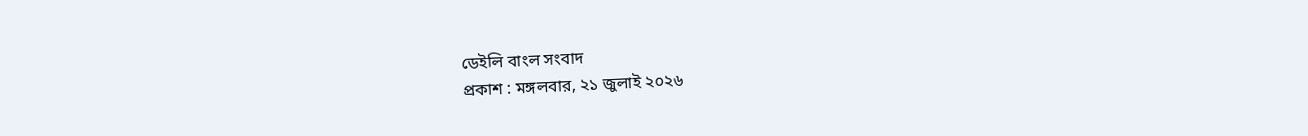ডেইলি বাংল সংবাদ
প্রকাশ : মঙ্গলবার, ২১ জুলাই ২০২৬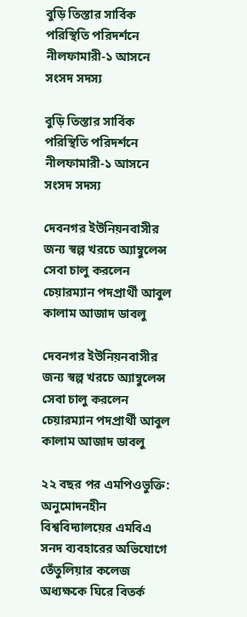বুড়ি তিস্তার সার্বিক পরিস্থিতি পরিদর্শনে নীলফামারী-১ আসনে সংসদ সদস্য

বুড়ি তিস্তার সার্বিক পরিস্থিতি পরিদর্শনে নীলফামারী-১ আসনে সংসদ সদস্য

দেবনগর ইউনিয়নবাসীর জন্য স্বল্প খরচে অ্যাম্বুলেন্স সেবা চালু করলেন চেয়ারম্যান পদপ্রার্থী আবুল কালাম আজাদ ডাবলু

দেবনগর ইউনিয়নবাসীর জন্য স্বল্প খরচে অ্যাম্বুলেন্স সেবা চালু করলেন চেয়ারম্যান পদপ্রার্থী আবুল কালাম আজাদ ডাবলু

২২ বছর পর এমপিওভুক্তি: অনুমোদনহীন বিশ্ববিদ্যালয়ের এমবিএ সনদ ব্যবহারের অভিযোগে তেঁতুলিয়ার কলেজ অধ্যক্ষকে ঘিরে বিতর্ক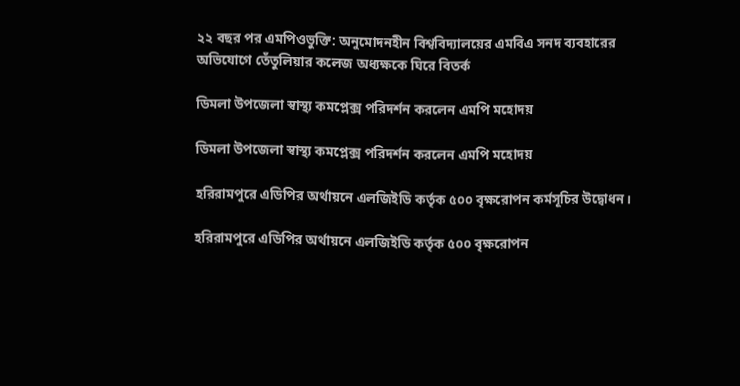২২ বছর পর এমপিওভুক্তি: অনুমোদনহীন বিশ্ববিদ্যালয়ের এমবিএ সনদ ব্যবহারের অভিযোগে তেঁতুলিয়ার কলেজ অধ্যক্ষকে ঘিরে বিতর্ক

ডিমলা উপজেলা স্বাস্থ্য কমপ্লেক্স পরিদর্শন করলেন এমপি মহোদয়

ডিমলা উপজেলা স্বাস্থ্য কমপ্লেক্স পরিদর্শন করলেন এমপি মহোদয়

হরিরামপুরে এডিপির অর্থায়নে এলজিইডি কর্তৃক ৫০০ বৃক্ষরোপন কর্মসূচির উদ্বোধন।

হরিরামপুরে এডিপির অর্থায়নে এলজিইডি কর্তৃক ৫০০ বৃক্ষরোপন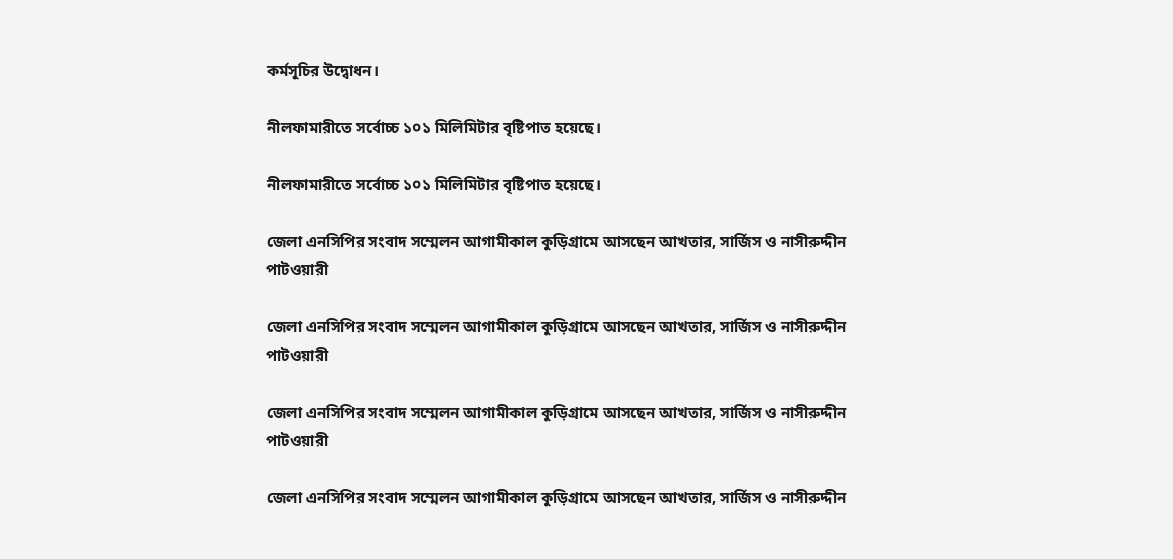কর্মসূচির উদ্বোধন।

নীলফামারীতে সর্বোচ্চ ১০১ মিলিমিটার বৃষ্টিপাত হয়েছে।

নীলফামারীতে সর্বোচ্চ ১০১ মিলিমিটার বৃষ্টিপাত হয়েছে।

জেলা এনসিপির সংবাদ সম্মেলন আগামীকাল কুড়িগ্রামে আসছেন আখতার, সার্জিস ও নাসীরুদ্দীন পাটওয়ারী

জেলা এনসিপির সংবাদ সম্মেলন আগামীকাল কুড়িগ্রামে আসছেন আখতার, সার্জিস ও নাসীরুদ্দীন পাটওয়ারী

জেলা এনসিপির সংবাদ সম্মেলন আগামীকাল কুড়িগ্রামে আসছেন আখতার, সার্জিস ও নাসীরুদ্দীন পাটওয়ারী

জেলা এনসিপির সংবাদ সম্মেলন আগামীকাল কুড়িগ্রামে আসছেন আখতার, সার্জিস ও নাসীরুদ্দীন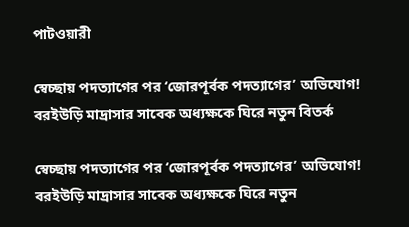পাটওয়ারী

স্বেচ্ছায় পদত্যাগের পর ‘জোরপূর্বক পদত্যাগের’ অভিযোগ! বরইউড়ি মাদ্রাসার সাবেক অধ্যক্ষকে ঘিরে নতুন বিতর্ক

স্বেচ্ছায় পদত্যাগের পর ‘জোরপূর্বক পদত্যাগের’ অভিযোগ! বরইউড়ি মাদ্রাসার সাবেক অধ্যক্ষকে ঘিরে নতুন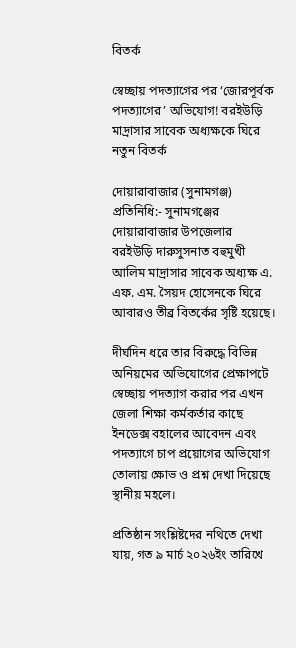বিতর্ক

স্বেচ্ছায় পদত্যাগের পর ‘জোরপূর্বক পদত্যাগের’ অভিযোগ! বরইউড়ি মাদ্রাসার সাবেক অধ্যক্ষকে ঘিরে নতুন বিতর্ক

দোয়ারাবাজার (সুনামগঞ্জ) প্রতিনিধি:- সুনামগঞ্জের দোয়ারাবাজার উপজেলার  বরইউড়ি দারুসুসনাত বহুমুখী আলিম মাদ্রাসার সাবেক অধ্যক্ষ এ. এফ. এম. সৈয়দ হোসেনকে ঘিরে আবারও তীব্র বিতর্কের সৃষ্টি হয়েছে।

দীর্ঘদিন ধরে তার বিরুদ্ধে বিভিন্ন অনিয়মের অভিযোগের প্রেক্ষাপটে স্বেচ্ছায় পদত্যাগ করার পর এখন জেলা শিক্ষা কর্মকর্তার কাছে ইনডেক্স বহালের আবেদন এবং পদত্যাগে চাপ প্রয়োগের অভিযোগ তোলায় ক্ষোভ ও প্রশ্ন দেখা দিয়েছে স্থানীয় মহলে।

প্রতিষ্ঠান সংশ্লিষ্টদের নথিতে দেখা যায়, গত ৯ মার্চ ২০২৬ইং তারিখে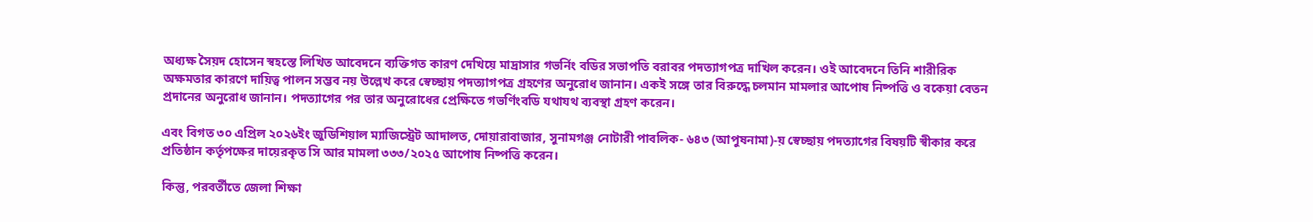অধ্যক্ষ সৈয়দ হোসেন স্বহস্তে লিখিত আবেদনে ব্যক্তিগত কারণ দেখিয়ে মাদ্রাসার গভর্নিং বডির সভাপতি বরাবর পদত্যাগপত্র দাখিল করেন। ওই আবেদনে তিনি শারীরিক অক্ষমতার কারণে দায়িত্ব পালন সম্ভব নয় উল্লেখ করে স্বেচ্ছায় পদত্যাগপত্র গ্রহণের অনুরোধ জানান। একই সঙ্গে তার বিরুদ্ধে চলমান মামলার আপোষ নিষ্পত্তি ও বকেয়া বেতন প্রদানের অনুরোধ জানান। পদত্যাগের পর তার অনুরোধের প্রেক্ষিতে গভর্ণিংবডি যথাযথ ব্যবস্থা গ্রহণ করেন।

এবং বিগত ৩০ এপ্রিল ২০২৬ইং জুডিশিয়াল ম্যাজিস্ট্রেট আদালত, দোয়ারাবাজার, সুনামগঞ্জ নোটারী পাবলিক- ৬৪৩ (আপুষনামা)-য় স্বেচ্ছায় পদত্যাগের বিষয়টি স্বীকার করে প্রতিষ্ঠান কর্তৃপক্ষের দায়েরকৃত সি আর মামলা ৩৩৩/২০২৫ আপোষ নিষ্পত্তি করেন।

কিন্তু, পরবর্তীতে জেলা শিক্ষা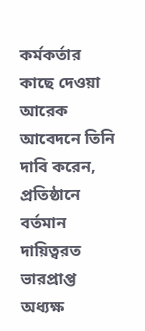কর্মকর্তার কাছে দেওয়া আরেক আবেদনে তিনি দাবি করেন, প্রতিষ্ঠানে বর্তমান দায়িত্বরত ভারপ্রাপ্ত অধ্যক্ষ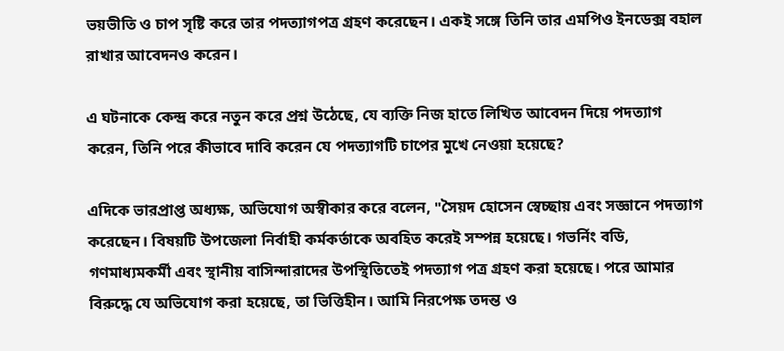ভয়ভীতি ও চাপ সৃষ্টি করে তার পদত্যাগপত্র গ্রহণ করেছেন। একই সঙ্গে তিনি তার এমপিও ইনডেক্স বহাল রাখার আবেদনও করেন।

এ ঘটনাকে কেন্দ্র করে নতুন করে প্রশ্ন উঠেছে, যে ব্যক্তি নিজ হাতে লিখিত আবেদন দিয়ে পদত্যাগ করেন, তিনি পরে কীভাবে দাবি করেন যে পদত্যাগটি চাপের মুখে নেওয়া হয়েছে?

এদিকে ভারপ্রাপ্ত অধ্যক্ষ, অভিযোগ অস্বীকার করে বলেন, "সৈয়দ হোসেন স্বেচ্ছায় এবং সজ্ঞানে পদত্যাগ করেছেন। বিষয়টি উপজেলা নির্বাহী কর্মকর্তাকে অবহিত করেই সম্পন্ন হয়েছে। গভর্নিং বডি, গণমাধ্যমকর্মী এবং স্থানীয় বাসিন্দারাদের উপস্থিতিতেই পদত্যাগ পত্র গ্রহণ করা হয়েছে। পরে আমার বিরুদ্ধে যে অভিযোগ করা হয়েছে, তা ভিত্তিহীন। আমি নিরপেক্ষ তদন্ত ও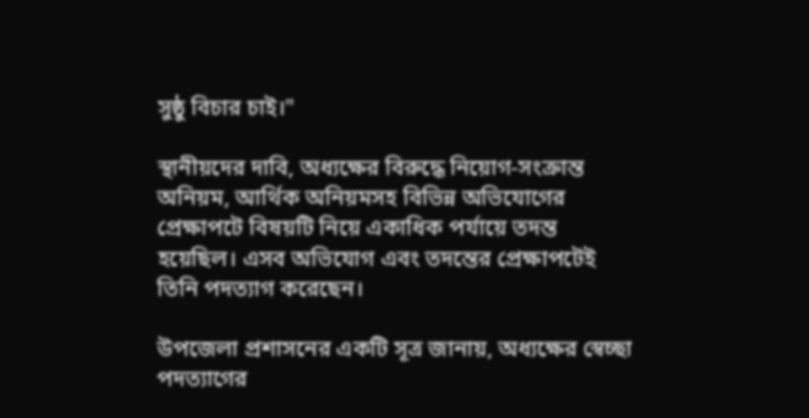সুষ্ঠু বিচার চাই।"

স্থানীয়দের দাবি, অধ্যক্ষের বিরুদ্ধে নিয়োগ-সংক্রান্ত অনিয়ম, আর্থিক অনিয়মসহ বিভিন্ন অভিযোগের প্রেক্ষাপটে বিষয়টি নিয়ে একাধিক পর্যায়ে তদন্ত হয়েছিল। এসব অভিযোগ এবং তদন্তের প্রেক্ষাপটেই তিনি পদত্যাগ করেছেন।

উপজেলা প্রশাসনের একটি সূত্র জানায়, অধ্যক্ষের স্বেচ্ছা পদত্যাগের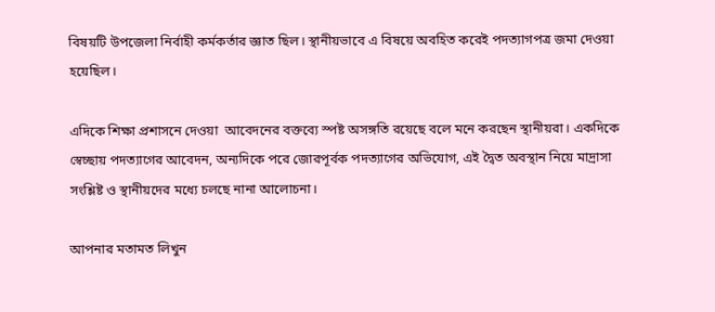বিষয়টি উপজেলা নির্বাহী কর্মকর্তার জ্ঞাত ছিল। স্থানীয়ভাবে এ বিষয়ে অবহিত করেই পদত্যাগপত্র জমা দেওয়া হয়েছিল।

এদিকে শিক্ষা প্রশাসনে দেওয়া  আবেদনের বক্তব্যে স্পষ্ট অসঙ্গতি রয়েছে বলে মনে করছেন স্থানীয়রা। একদিকে স্বেচ্ছায় পদত্যাগের আবেদন, অন্যদিকে পরে জোরপূর্বক পদত্যাগের অভিযোগ, এই দ্বৈত অবস্থান নিয়ে মাদ্রাসা সংশ্লিষ্ট ও স্থানীয়দের মধ্যে চলছে নানা আলোচনা।

আপনার মতামত লিখুন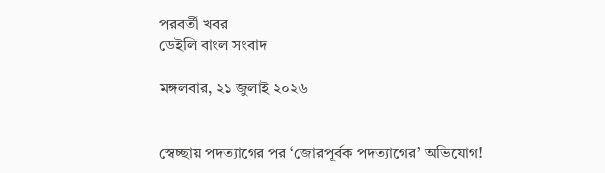পরবর্তী খবর
ডেইলি বাংল সংবাদ

মঙ্গলবার, ২১ জুলাই ২০২৬


স্বেচ্ছায় পদত্যাগের পর ‘জোরপূর্বক পদত্যাগের’ অভিযোগ!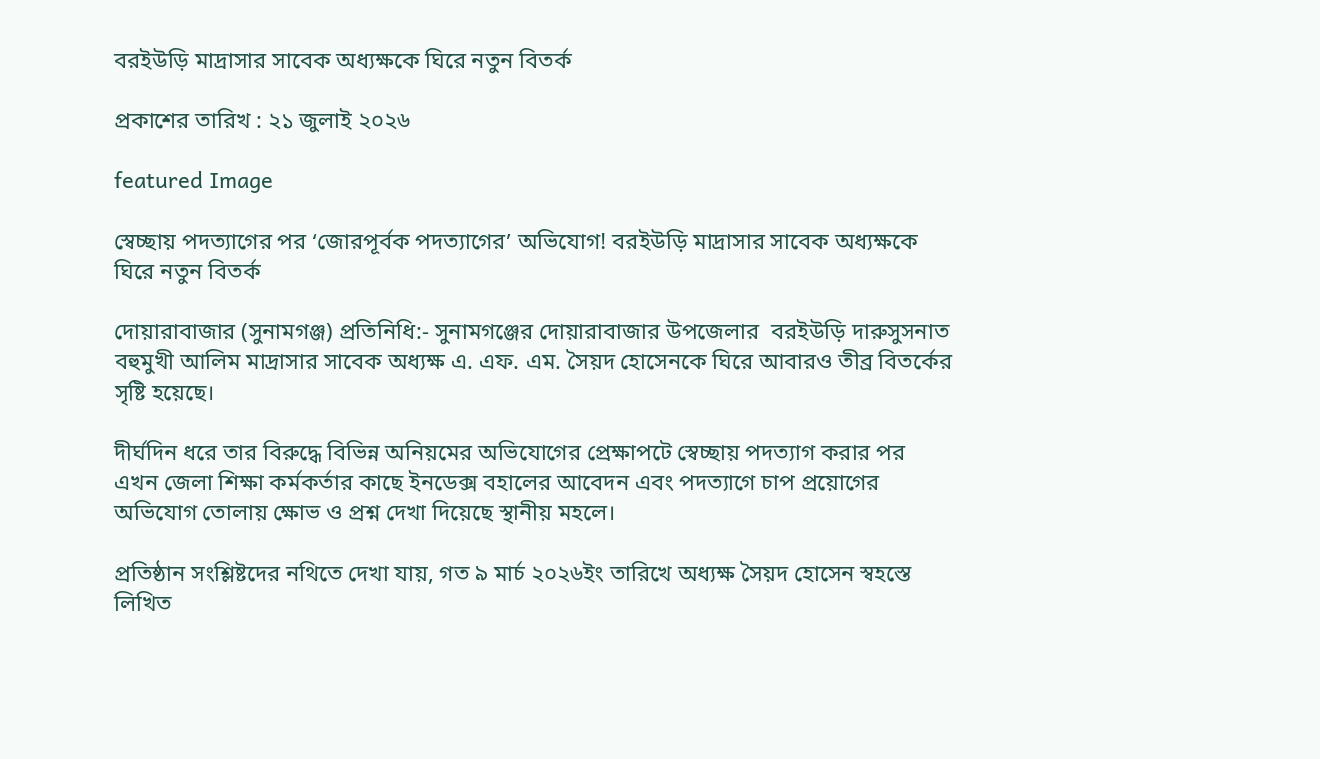বরইউড়ি মাদ্রাসার সাবেক অধ্যক্ষকে ঘিরে নতুন বিতর্ক

প্রকাশের তারিখ : ২১ জুলাই ২০২৬

featured Image

স্বেচ্ছায় পদত্যাগের পর ‘জোরপূর্বক পদত্যাগের’ অভিযোগ! বরইউড়ি মাদ্রাসার সাবেক অধ্যক্ষকে ঘিরে নতুন বিতর্ক

দোয়ারাবাজার (সুনামগঞ্জ) প্রতিনিধি:- সুনামগঞ্জের দোয়ারাবাজার উপজেলার  বরইউড়ি দারুসুসনাত বহুমুখী আলিম মাদ্রাসার সাবেক অধ্যক্ষ এ. এফ. এম. সৈয়দ হোসেনকে ঘিরে আবারও তীব্র বিতর্কের সৃষ্টি হয়েছে।

দীর্ঘদিন ধরে তার বিরুদ্ধে বিভিন্ন অনিয়মের অভিযোগের প্রেক্ষাপটে স্বেচ্ছায় পদত্যাগ করার পর এখন জেলা শিক্ষা কর্মকর্তার কাছে ইনডেক্স বহালের আবেদন এবং পদত্যাগে চাপ প্রয়োগের অভিযোগ তোলায় ক্ষোভ ও প্রশ্ন দেখা দিয়েছে স্থানীয় মহলে।

প্রতিষ্ঠান সংশ্লিষ্টদের নথিতে দেখা যায়, গত ৯ মার্চ ২০২৬ইং তারিখে অধ্যক্ষ সৈয়দ হোসেন স্বহস্তে লিখিত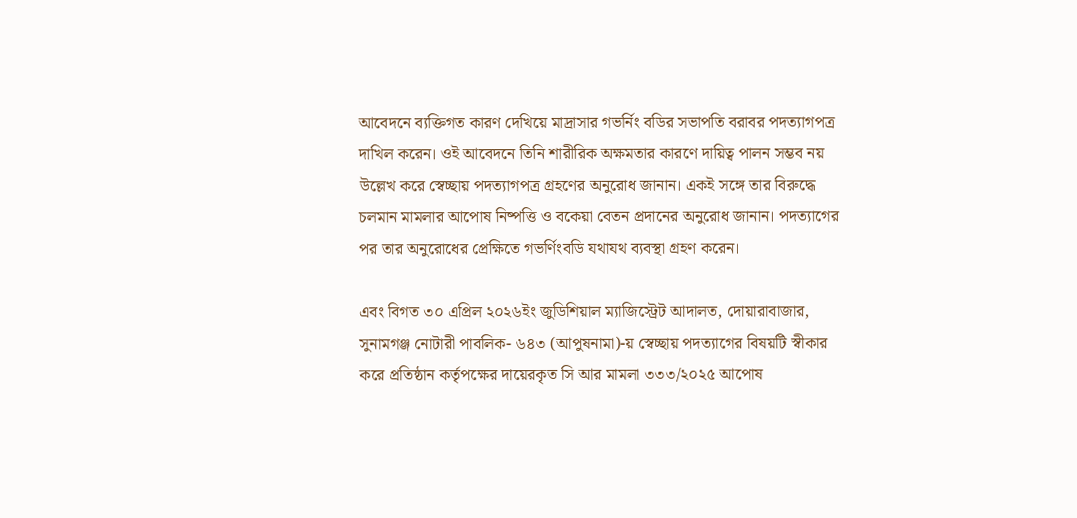আবেদনে ব্যক্তিগত কারণ দেখিয়ে মাদ্রাসার গভর্নিং বডির সভাপতি বরাবর পদত্যাগপত্র দাখিল করেন। ওই আবেদনে তিনি শারীরিক অক্ষমতার কারণে দায়িত্ব পালন সম্ভব নয় উল্লেখ করে স্বেচ্ছায় পদত্যাগপত্র গ্রহণের অনুরোধ জানান। একই সঙ্গে তার বিরুদ্ধে চলমান মামলার আপোষ নিষ্পত্তি ও বকেয়া বেতন প্রদানের অনুরোধ জানান। পদত্যাগের পর তার অনুরোধের প্রেক্ষিতে গভর্ণিংবডি যথাযথ ব্যবস্থা গ্রহণ করেন।

এবং বিগত ৩০ এপ্রিল ২০২৬ইং জুডিশিয়াল ম্যাজিস্ট্রেট আদালত, দোয়ারাবাজার, সুনামগঞ্জ নোটারী পাবলিক- ৬৪৩ (আপুষনামা)-য় স্বেচ্ছায় পদত্যাগের বিষয়টি স্বীকার করে প্রতিষ্ঠান কর্তৃপক্ষের দায়েরকৃত সি আর মামলা ৩৩৩/২০২৫ আপোষ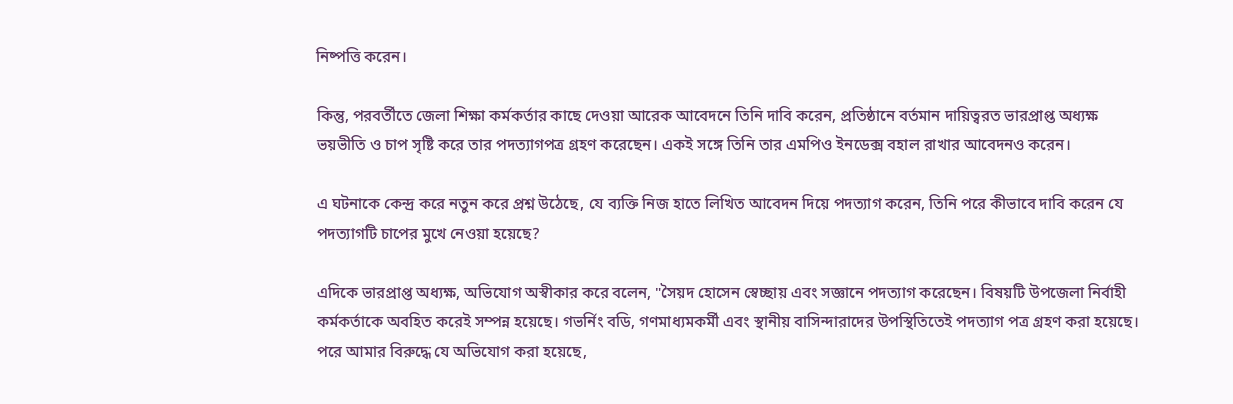নিষ্পত্তি করেন।

কিন্তু, পরবর্তীতে জেলা শিক্ষা কর্মকর্তার কাছে দেওয়া আরেক আবেদনে তিনি দাবি করেন, প্রতিষ্ঠানে বর্তমান দায়িত্বরত ভারপ্রাপ্ত অধ্যক্ষ ভয়ভীতি ও চাপ সৃষ্টি করে তার পদত্যাগপত্র গ্রহণ করেছেন। একই সঙ্গে তিনি তার এমপিও ইনডেক্স বহাল রাখার আবেদনও করেন।

এ ঘটনাকে কেন্দ্র করে নতুন করে প্রশ্ন উঠেছে, যে ব্যক্তি নিজ হাতে লিখিত আবেদন দিয়ে পদত্যাগ করেন, তিনি পরে কীভাবে দাবি করেন যে পদত্যাগটি চাপের মুখে নেওয়া হয়েছে?

এদিকে ভারপ্রাপ্ত অধ্যক্ষ, অভিযোগ অস্বীকার করে বলেন, "সৈয়দ হোসেন স্বেচ্ছায় এবং সজ্ঞানে পদত্যাগ করেছেন। বিষয়টি উপজেলা নির্বাহী কর্মকর্তাকে অবহিত করেই সম্পন্ন হয়েছে। গভর্নিং বডি, গণমাধ্যমকর্মী এবং স্থানীয় বাসিন্দারাদের উপস্থিতিতেই পদত্যাগ পত্র গ্রহণ করা হয়েছে। পরে আমার বিরুদ্ধে যে অভিযোগ করা হয়েছে,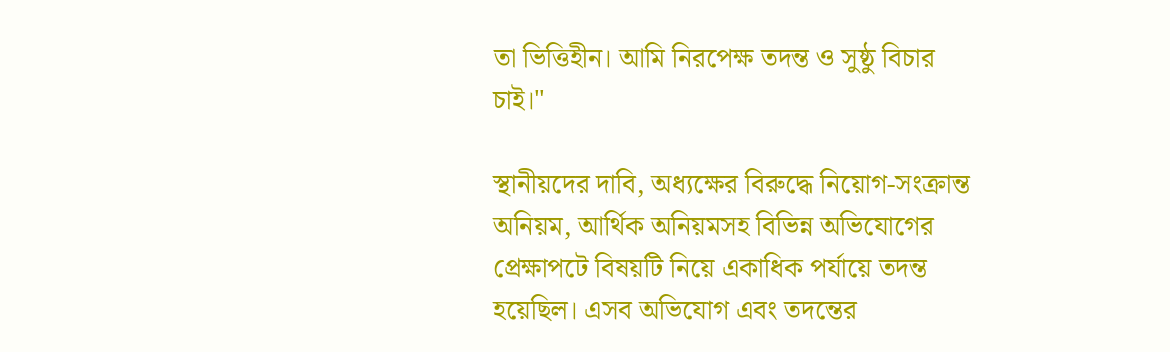তা ভিত্তিহীন। আমি নিরপেক্ষ তদন্ত ও সুষ্ঠু বিচার চাই।"

স্থানীয়দের দাবি, অধ্যক্ষের বিরুদ্ধে নিয়োগ-সংক্রান্ত অনিয়ম, আর্থিক অনিয়মসহ বিভিন্ন অভিযোগের প্রেক্ষাপটে বিষয়টি নিয়ে একাধিক পর্যায়ে তদন্ত হয়েছিল। এসব অভিযোগ এবং তদন্তের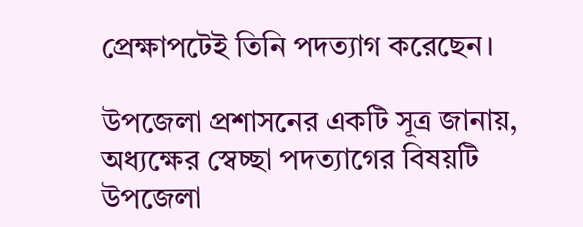প্রেক্ষাপটেই তিনি পদত্যাগ করেছেন।

উপজেলা প্রশাসনের একটি সূত্র জানায়, অধ্যক্ষের স্বেচ্ছা পদত্যাগের বিষয়টি উপজেলা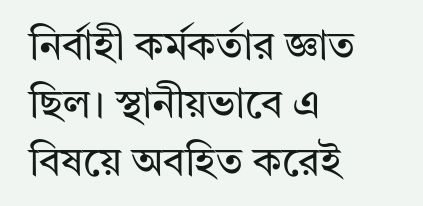নির্বাহী কর্মকর্তার জ্ঞাত ছিল। স্থানীয়ভাবে এ বিষয়ে অবহিত করেই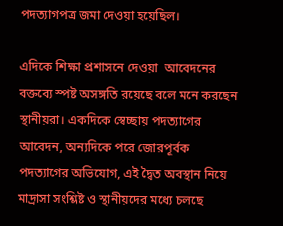পদত্যাগপত্র জমা দেওয়া হয়েছিল।

এদিকে শিক্ষা প্রশাসনে দেওয়া  আবেদনের বক্তব্যে স্পষ্ট অসঙ্গতি রয়েছে বলে মনে করছেন স্থানীয়রা। একদিকে স্বেচ্ছায় পদত্যাগের আবেদন, অন্যদিকে পরে জোরপূর্বক পদত্যাগের অভিযোগ, এই দ্বৈত অবস্থান নিয়ে মাদ্রাসা সংশ্লিষ্ট ও স্থানীয়দের মধ্যে চলছে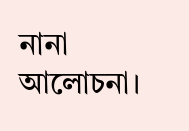নানা আলোচনা।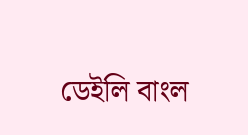ডেইলি বাংল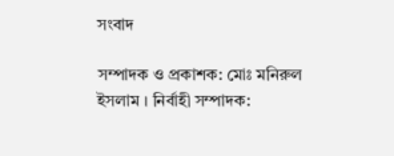সংবাদ

সম্পাদক ও প্রকাশক: মোঃ মনিরুল ইসলাম । নির্বাহী সম্পাদক: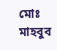মোঃ মাহবুব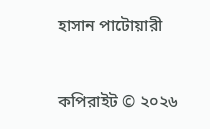হাসান পাটোয়ারী


কপিরাইট © ২০২৬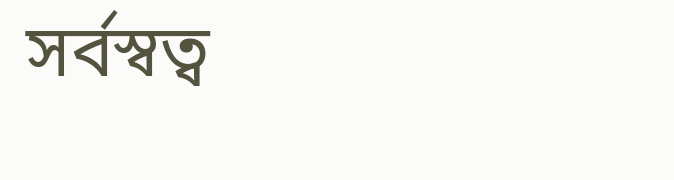সর্বস্বত্ব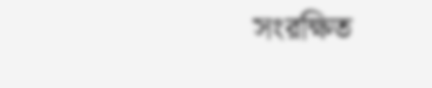সংরক্ষিত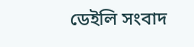ডেইলি সংবাদ